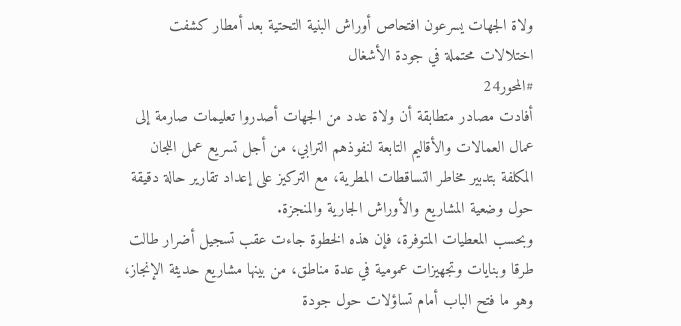ولاة الجهات يسرعون افتحاص أوراش البنية التحتية بعد أمطار كشفت اختلالات محتملة في جودة الأشغال
#المحور24
أفادت مصادر متطابقة أن ولاة عدد من الجهات أصدروا تعليمات صارمة إلى عمال العمالات والأقاليم التابعة لنفوذهم الترابي، من أجل تسريع عمل اللجان المكلفة بتدبير مخاطر التساقطات المطرية، مع التركيز على إعداد تقارير حالة دقيقة حول وضعية المشاريع والأوراش الجارية والمنجزة.
وبحسب المعطيات المتوفرة، فإن هذه الخطوة جاءت عقب تسجيل أضرار طالت طرقا وبنايات وتجهيزات عمومية في عدة مناطق، من بينها مشاريع حديثة الإنجاز، وهو ما فتح الباب أمام تساؤلات حول جودة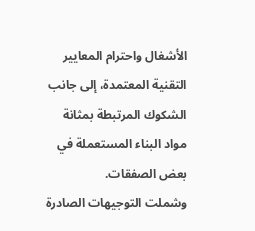الأشغال واحترام المعايير التقنية المعتمدة، إلى جانب الشكوك المرتبطة بمثانة مواد البناء المستعملة في بعض الصفقات.
وشملت التوجيهات الصادرة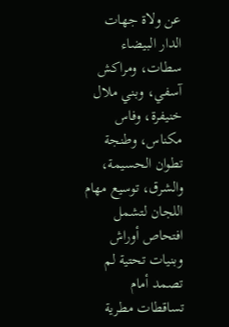عن ولاة جهات الدار البيضاء سطات، ومراكش آسفي، وبني ملال خنيفرة، وفاس مكناس، وطنجة تطوان الحسيمة، والشرق، توسيع مهام اللجان لتشمل افتحاص أوراش وبنيات تحتية لم تصمد أمام تساقطات مطرية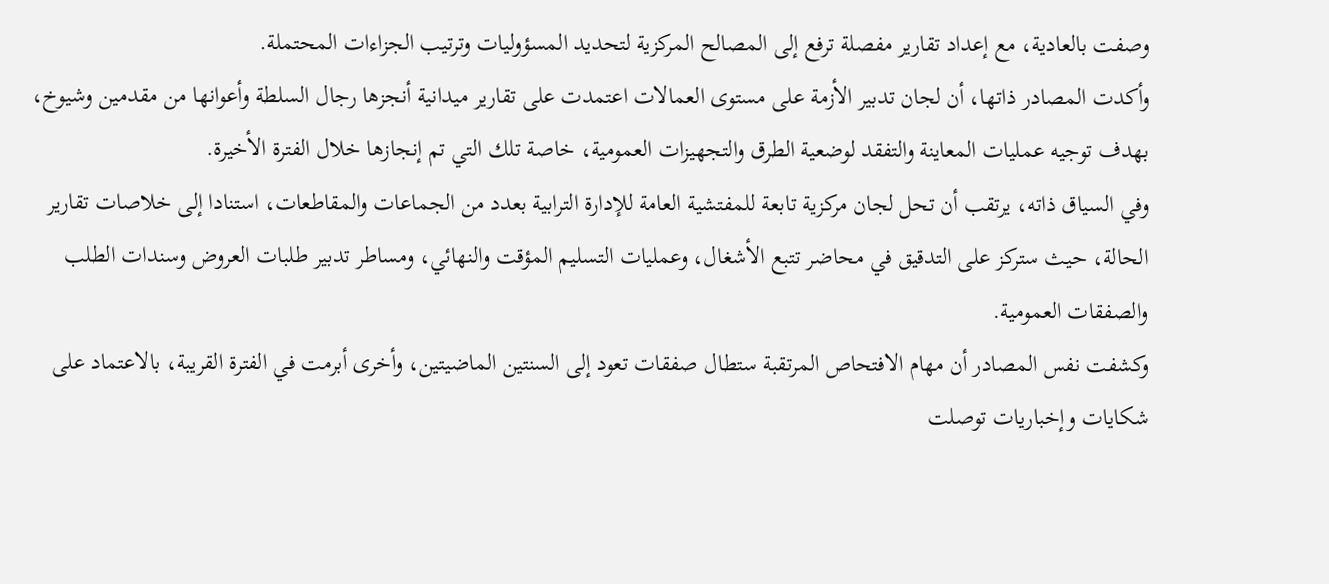وصفت بالعادية، مع إعداد تقارير مفصلة ترفع إلى المصالح المركزية لتحديد المسؤوليات وترتيب الجزاءات المحتملة.
وأكدت المصادر ذاتها، أن لجان تدبير الأزمة على مستوى العمالات اعتمدت على تقارير ميدانية أنجزها رجال السلطة وأعوانها من مقدمين وشيوخ، بهدف توجيه عمليات المعاينة والتفقد لوضعية الطرق والتجهيزات العمومية، خاصة تلك التي تم إنجازها خلال الفترة الأخيرة.
وفي السياق ذاته، يرتقب أن تحل لجان مركزية تابعة للمفتشية العامة للإدارة الترابية بعدد من الجماعات والمقاطعات، استنادا إلى خلاصات تقارير الحالة، حيث ستركز على التدقيق في محاضر تتبع الأشغال، وعمليات التسليم المؤقت والنهائي، ومساطر تدبير طلبات العروض وسندات الطلب والصفقات العمومية.
وكشفت نفس المصادر أن مهام الافتحاص المرتقبة ستطال صفقات تعود إلى السنتين الماضيتين، وأخرى أبرمت في الفترة القريبة، بالاعتماد على شكايات وإخباريات توصلت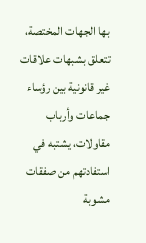بها الجهات المختصة، تتعلق بشبهات علاقات غير قانونية بين رؤساء جماعات وأرباب مقاولات، يشتبه في استفادتهم من صفقات مشوبة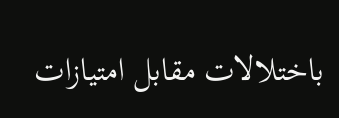باختلالات مقابل امتيازات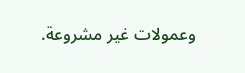وعمولات غير مشروعة.